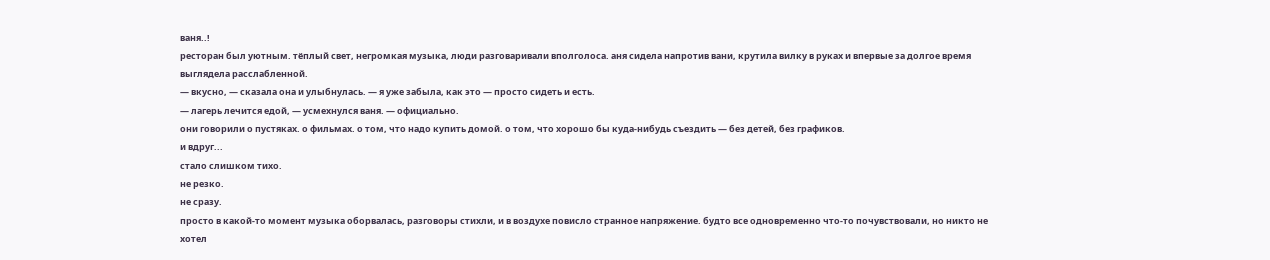ваня..!
ресторан был уютным. тёплый свет, негромкая музыка, люди разговаривали вполголоса. аня сидела напротив вани, крутила вилку в руках и впервые за долгое время выглядела расслабленной.
— вкусно, — сказала она и улыбнулась. — я уже забыла, как это — просто сидеть и есть.
— лагерь лечится едой, — усмехнулся ваня. — официально.
они говорили о пустяках. о фильмах. о том, что надо купить домой. о том, что хорошо бы куда-нибудь съездить — без детей, без графиков.
и вдруг...
стало слишком тихо.
не резко.
не сразу.
просто в какой-то момент музыка оборвалась, разговоры стихли, и в воздухе повисло странное напряжение. будто все одновременно что-то почувствовали, но никто не хотел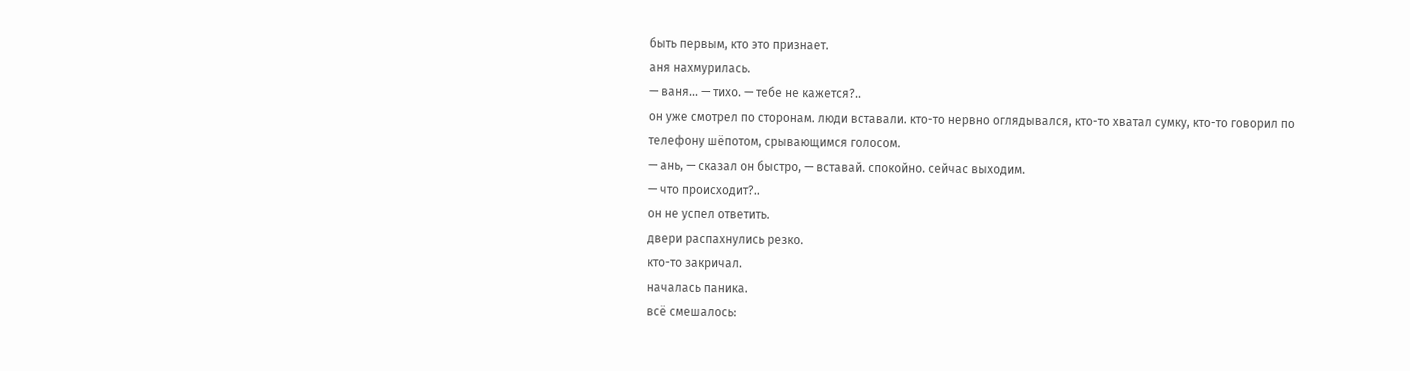быть первым, кто это признает.
аня нахмурилась.
— ваня... — тихо. — тебе не кажется?..
он уже смотрел по сторонам. люди вставали. кто-то нервно оглядывался, кто-то хватал сумку, кто-то говорил по телефону шёпотом, срывающимся голосом.
— ань, — сказал он быстро, — вставай. спокойно. сейчас выходим.
— что происходит?..
он не успел ответить.
двери распахнулись резко.
кто-то закричал.
началась паника.
всё смешалось: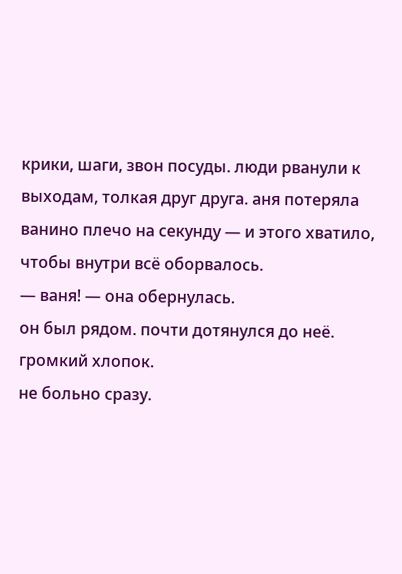крики, шаги, звон посуды. люди рванули к выходам, толкая друг друга. аня потеряла ванино плечо на секунду — и этого хватило, чтобы внутри всё оборвалось.
— ваня! — она обернулась.
он был рядом. почти дотянулся до неё.
громкий хлопок.
не больно сразу.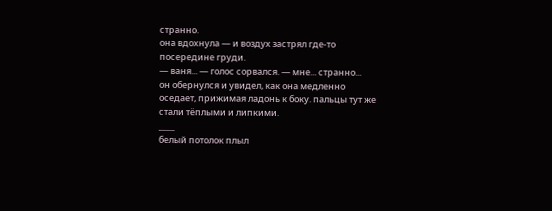странно.
она вдохнула — и воздух застрял где-то посередине груди.
— ваня... — голос сорвался. — мне... странно...
он обернулся и увидел, как она медленно оседает, прижимая ладонь к боку. пальцы тут же стали тёплыми и липкими.
____
белый потолок плыл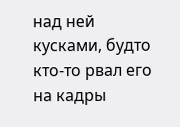над ней кусками, будто кто-то рвал его на кадры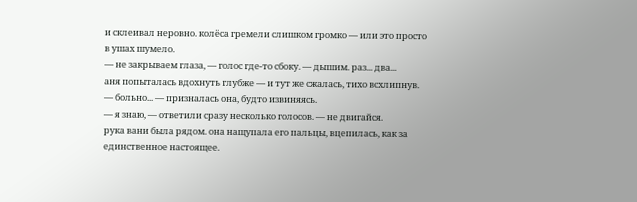и склеивал неровно. колёса гремели слишком громко — или это просто в ушах шумело.
— не закрываем глаза, — голос где-то сбоку. — дышим. раз... два...
аня попыталась вдохнуть глубже — и тут же сжалась, тихо всхлипнув.
— больно... — призналась она, будто извиняясь.
— я знаю, — ответили сразу несколько голосов. — не двигайся.
рука вани была рядом. она нащупала его пальцы, вцепилась, как за единственное настоящее.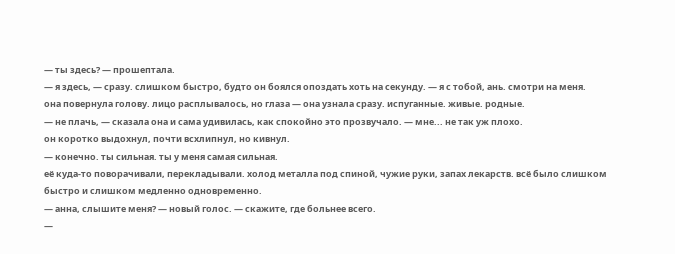— ты здесь? — прошептала.
— я здесь, — сразу. слишком быстро, будто он боялся опоздать хоть на секунду. — я с тобой, ань. смотри на меня.
она повернула голову. лицо расплывалось, но глаза — она узнала сразу. испуганные. живые. родные.
— не плачь, — сказала она и сама удивилась, как спокойно это прозвучало. — мне... не так уж плохо.
он коротко выдохнул, почти всхлипнул, но кивнул.
— конечно. ты сильная. ты у меня самая сильная.
её куда-то поворачивали, перекладывали. холод металла под спиной, чужие руки, запах лекарств. всё было слишком быстро и слишком медленно одновременно.
— анна, слышите меня? — новый голос. — скажите, где больнее всего.
—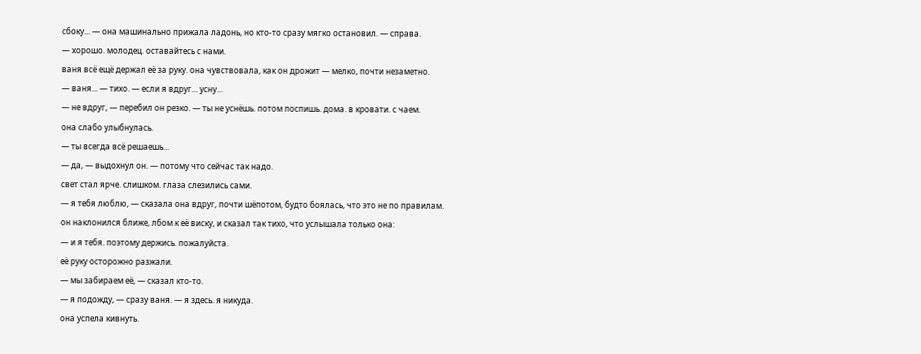сбоку... — она машинально прижала ладонь, но кто-то сразу мягко остановил. — справа.
— хорошо. молодец. оставайтесь с нами.
ваня всё ещё держал её за руку. она чувствовала, как он дрожит — мелко, почти незаметно.
— ваня... — тихо. — если я вдруг... усну...
— не вдруг, — перебил он резко. — ты не уснёшь. потом поспишь. дома. в кровати. с чаем.
она слабо улыбнулась.
— ты всегда всё решаешь...
— да, — выдохнул он. — потому что сейчас так надо.
свет стал ярче. слишком. глаза слезились сами.
— я тебя люблю, — сказала она вдруг, почти шёпотом, будто боялась, что это не по правилам.
он наклонился ближе, лбом к её виску, и сказал так тихо, что услышала только она:
— и я тебя. поэтому держись. пожалуйста.
её руку осторожно разжали.
— мы забираем её, — сказал кто-то.
— я подожду, — сразу ваня. — я здесь. я никуда.
она успела кивнуть.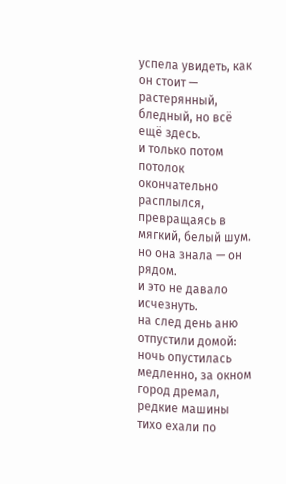успела увидеть, как он стоит — растерянный, бледный, но всё ещё здесь.
и только потом потолок окончательно расплылся, превращаясь в мягкий, белый шум.
но она знала — он рядом.
и это не давало исчезнуть.
на след день аню отпустили домой:
ночь опустилась медленно, за окном город дремал, редкие машины тихо ехали по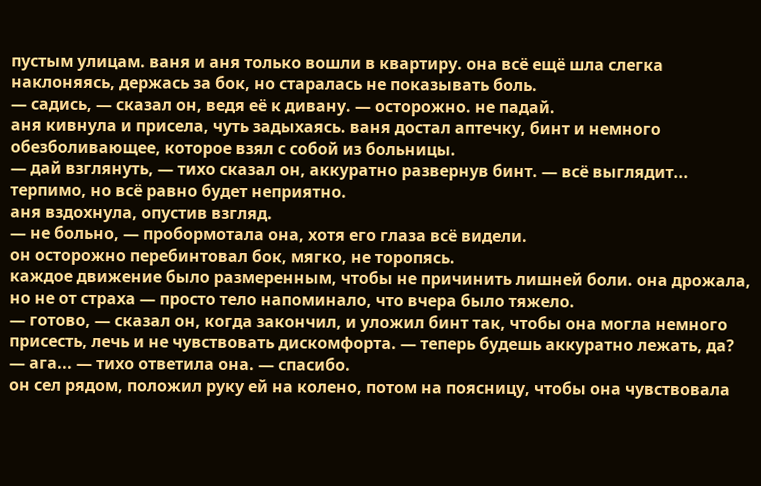пустым улицам. ваня и аня только вошли в квартиру. она всё ещё шла слегка наклоняясь, держась за бок, но старалась не показывать боль.
— садись, — сказал он, ведя её к дивану. — осторожно. не падай.
аня кивнула и присела, чуть задыхаясь. ваня достал аптечку, бинт и немного обезболивающее, которое взял с собой из больницы.
— дай взглянуть, — тихо сказал он, аккуратно развернув бинт. — всё выглядит... терпимо, но всё равно будет неприятно.
аня вздохнула, опустив взгляд.
— не больно, — пробормотала она, хотя его глаза всё видели.
он осторожно перебинтовал бок, мягко, не торопясь.
каждое движение было размеренным, чтобы не причинить лишней боли. она дрожала, но не от страха — просто тело напоминало, что вчера было тяжело.
— готово, — сказал он, когда закончил, и уложил бинт так, чтобы она могла немного присесть, лечь и не чувствовать дискомфорта. — теперь будешь аккуратно лежать, да?
— ага... — тихо ответила она. — спасибо.
он сел рядом, положил руку ей на колено, потом на поясницу, чтобы она чувствовала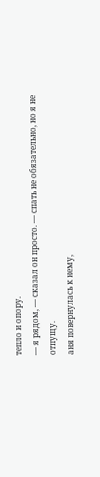тепло и опору.
— я рядом, — сказал он просто. — спать не обязательно, но я не отпущу.
аня повернулась к нему,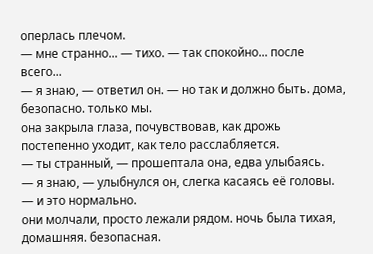оперлась плечом.
— мне странно... — тихо. — так спокойно... после всего...
— я знаю, — ответил он. — но так и должно быть. дома, безопасно. только мы.
она закрыла глаза, почувствовав, как дрожь постепенно уходит, как тело расслабляется.
— ты странный, — прошептала она, едва улыбаясь.
— я знаю, — улыбнулся он, слегка касаясь её головы. — и это нормально.
они молчали, просто лежали рядом. ночь была тихая, домашняя. безопасная.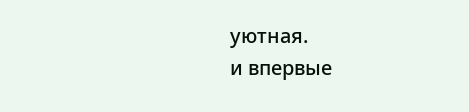уютная.
и впервые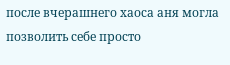после вчерашнего хаоса аня могла позволить себе просто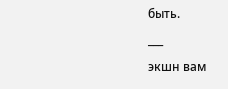быть.
___
экшн вам